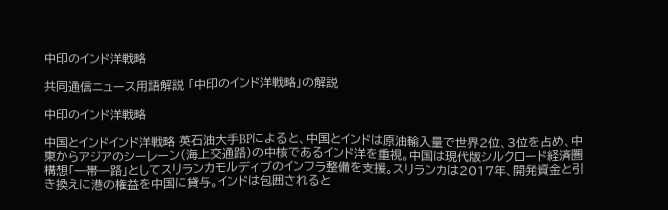中印のインド洋戦略

共同通信ニュース用語解説 「中印のインド洋戦略」の解説

中印のインド洋戦略

中国とインドインド洋戦略 英石油大手BPによると、中国とインドは原油輸入量で世界2位、3位を占め、中東からアジアのシーレーン(海上交通路)の中核であるインド洋を重視。中国は現代版シルクロード経済圏構想「一帯一路」としてスリランカモルディブのインフラ整備を支援。スリランカは2017年、開発資金と引き換えに港の権益を中国に貸与。インドは包囲されると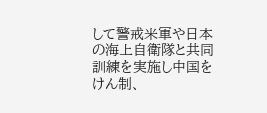して警戒米軍や日本の海上自衛隊と共同訓練を実施し中国をけん制、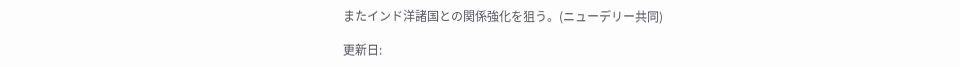またインド洋諸国との関係強化を狙う。(ニューデリー共同)

更新日: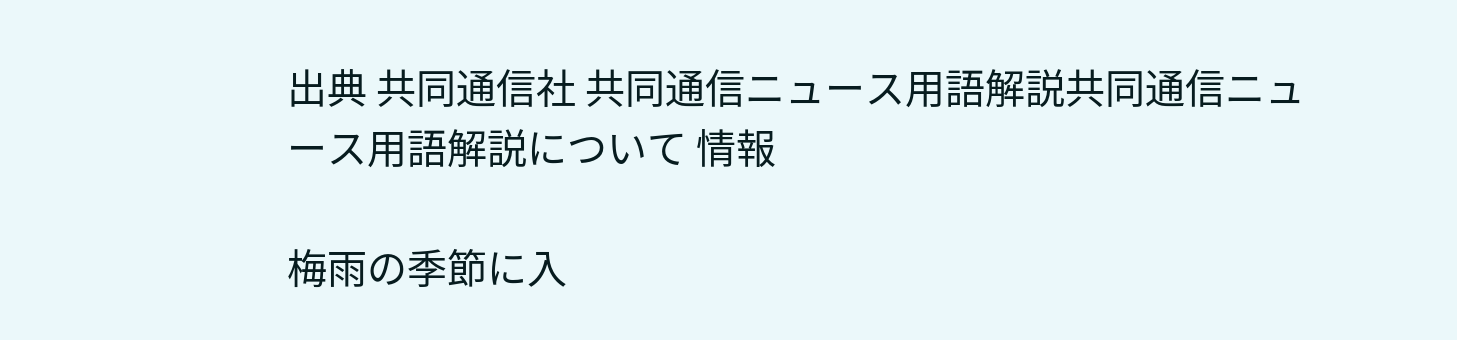出典 共同通信社 共同通信ニュース用語解説共同通信ニュース用語解説について 情報

梅雨の季節に入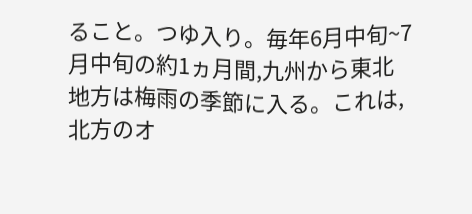ること。つゆ入り。毎年6月中旬~7月中旬の約1ヵ月間,九州から東北地方は梅雨の季節に入る。これは,北方のオ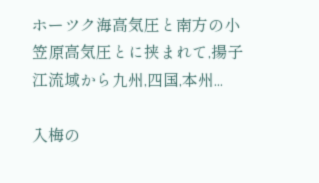ホーツク海高気圧と南方の小笠原高気圧とに挟まれて,揚子江流域から九州,四国,本州...

入梅の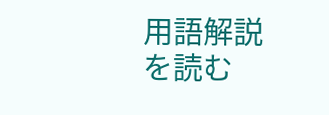用語解説を読む